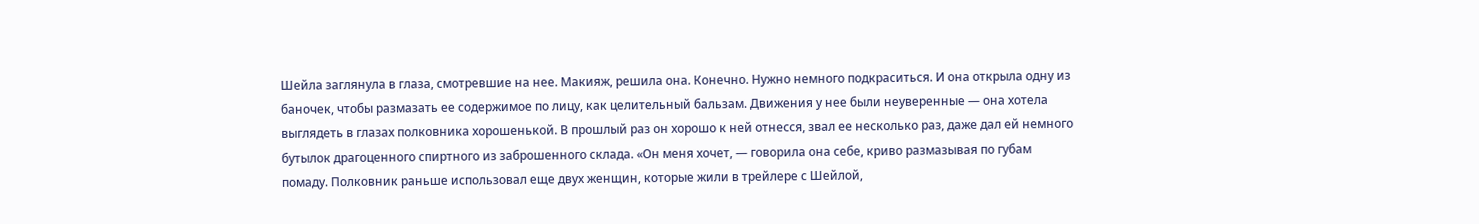Шейла заглянула в глаза, смотревшие на нее. Макияж, решила она. Конечно. Нужно немного подкраситься. И она открыла одну из баночек, чтобы размазать ее содержимое по лицу, как целительный бальзам. Движения у нее были неуверенные — она хотела выглядеть в глазах полковника хорошенькой. В прошлый раз он хорошо к ней отнесся, звал ее несколько раз, даже дал ей немного бутылок драгоценного спиртного из заброшенного склада. «Он меня хочет, — говорила она себе, криво размазывая по губам помаду. Полковник раньше использовал еще двух женщин, которые жили в трейлере с Шейлой,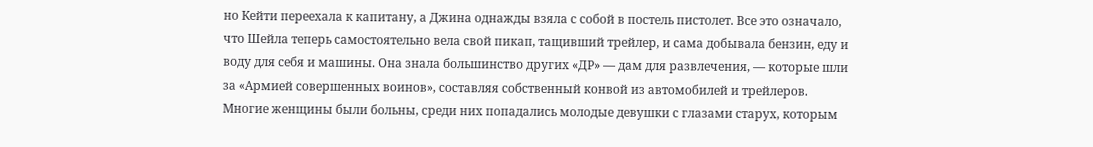но Кейти переехала к капитану, а Джина однажды взяла с собой в постель пистолет. Все это означало, что Шейла теперь самостоятельно вела свой пикап, тащивший трейлер, и сама добывала бензин, еду и воду для себя и машины. Она знала большинство других «ДР» — дам для развлечения, — которые шли за «Армией совершенных воинов», составляя собственный конвой из автомобилей и трейлеров. Многие женщины были больны, среди них попадались молодые девушки с глазами старух, которым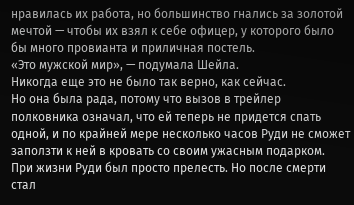нравилась их работа, но большинство гнались за золотой мечтой — чтобы их взял к себе офицер, у которого было бы много провианта и приличная постель.
«Это мужской мир», — подумала Шейла.
Никогда еще это не было так верно, как сейчас.
Но она была рада, потому что вызов в трейлер полковника означал, что ей теперь не придется спать одной, и по крайней мере несколько часов Руди не сможет заползти к ней в кровать со своим ужасным подарком.
При жизни Руди был просто прелесть. Но после смерти стал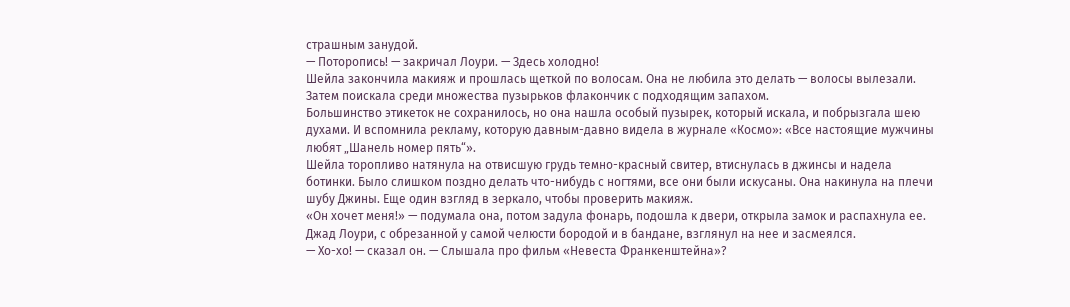страшным занудой.
— Поторопись! — закричал Лоури. — Здесь холодно!
Шейла закончила макияж и прошлась щеткой по волосам. Она не любила это делать — волосы вылезали. Затем поискала среди множества пузырьков флакончик с подходящим запахом.
Большинство этикеток не сохранилось, но она нашла особый пузырек, который искала, и побрызгала шею духами. И вспомнила рекламу, которую давным-давно видела в журнале «Космо»: «Все настоящие мужчины любят „Шанель номер пять“».
Шейла торопливо натянула на отвисшую грудь темно-красный свитер, втиснулась в джинсы и надела ботинки. Было слишком поздно делать что-нибудь с ногтями, все они были искусаны. Она накинула на плечи шубу Джины. Еще один взгляд в зеркало, чтобы проверить макияж.
«Он хочет меня!» — подумала она, потом задула фонарь, подошла к двери, открыла замок и распахнула ее.
Джад Лоури, с обрезанной у самой челюсти бородой и в бандане, взглянул на нее и засмеялся.
— Хо-хо! — сказал он. — Слышала про фильм «Невеста Франкенштейна»?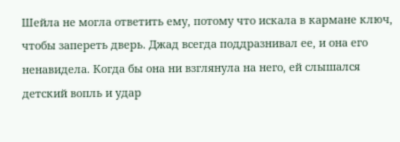Шейла не могла ответить ему, потому что искала в кармане ключ, чтобы запереть дверь. Джад всегда поддразнивал ее, и она его ненавидела. Когда бы она ни взглянула на него, ей слышался детский вопль и удар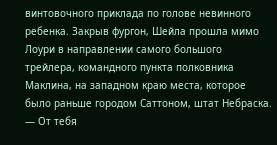винтовочного приклада по голове невинного ребенка. Закрыв фургон, Шейла прошла мимо Лоури в направлении самого большого трейлера, командного пункта полковника Маклина, на западном краю места, которое было раньше городом Саттоном, штат Небраска.
— От тебя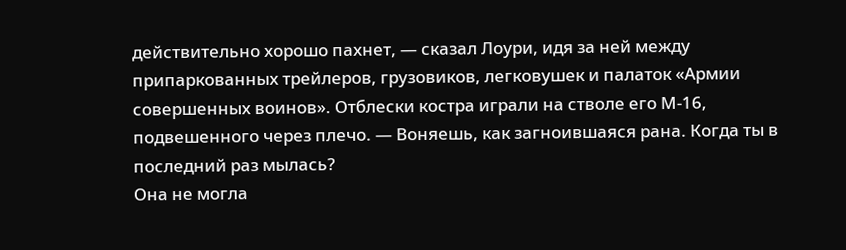действительно хорошо пахнет, — сказал Лоури, идя за ней между припаркованных трейлеров, грузовиков, легковушек и палаток «Армии совершенных воинов». Отблески костра играли на стволе его М-16, подвешенного через плечо. — Воняешь, как загноившаяся рана. Когда ты в последний раз мылась?
Она не могла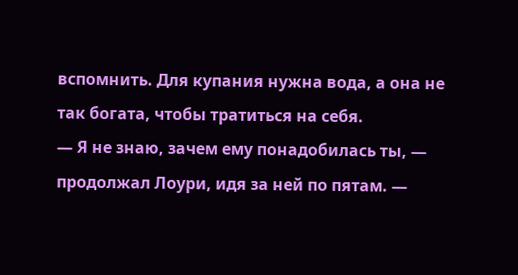вспомнить. Для купания нужна вода, а она не так богата, чтобы тратиться на себя.
— Я не знаю, зачем ему понадобилась ты, — продолжал Лоури, идя за ней по пятам. —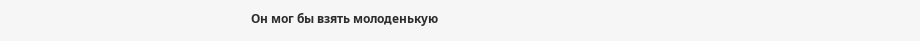Он мог бы взять молоденькую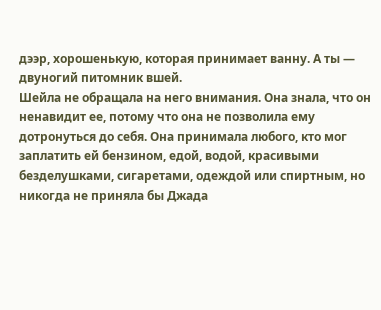дээр, хорошенькую, которая принимает ванну. А ты — двуногий питомник вшей.
Шейла не обращала на него внимания. Она знала, что он ненавидит ее, потому что она не позволила ему дотронуться до себя. Она принимала любого, кто мог заплатить ей бензином, едой, водой, красивыми безделушками, сигаретами, одеждой или спиртным, но никогда не приняла бы Джада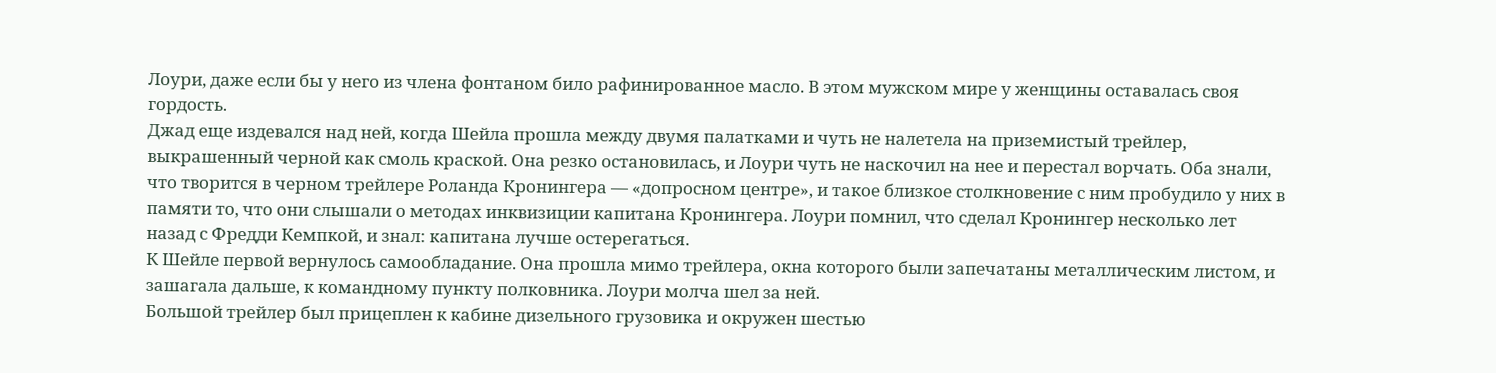Лоури, даже если бы у него из члена фонтаном било рафинированное масло. В этом мужском мире у женщины оставалась своя гордость.
Джад еще издевался над ней, когда Шейла прошла между двумя палатками и чуть не налетела на приземистый трейлер, выкрашенный черной как смоль краской. Она резко остановилась, и Лоури чуть не наскочил на нее и перестал ворчать. Оба знали, что творится в черном трейлере Роланда Кронингера — «допросном центре», и такое близкое столкновение с ним пробудило у них в памяти то, что они слышали о методах инквизиции капитана Кронингера. Лоури помнил, что сделал Кронингер несколько лет назад с Фредди Кемпкой, и знал: капитана лучше остерегаться.
К Шейле первой вернулось самообладание. Она прошла мимо трейлера, окна которого были запечатаны металлическим листом, и зашагала дальше, к командному пункту полковника. Лоури молча шел за ней.
Большой трейлер был прицеплен к кабине дизельного грузовика и окружен шестью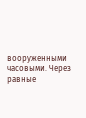вооруженными часовыми. Через равные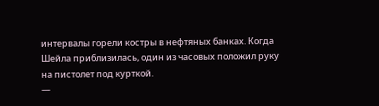интервалы горели костры в нефтяных банках. Когда Шейла приблизилась, один из часовых положил руку на пистолет под курткой.
—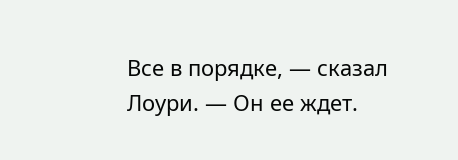Все в порядке, — сказал Лоури. — Он ее ждет.